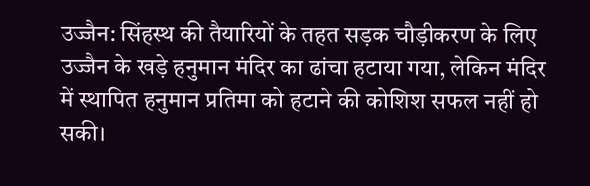उज्जैन: सिंहस्थ की तैयारियों के तहत सड़क चौड़ीकरण के लिए उज्जैन के खड़े हनुमान मंदिर का ढांचा हटाया गया, लेकिन मंदिर में स्थापित हनुमान प्रतिमा को हटाने की कोशिश सफल नहीं हो सकी।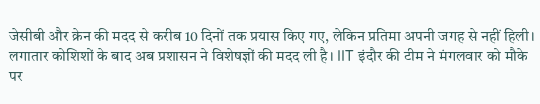जेसीबी और क्रेन की मदद से करीब 10 दिनों तक प्रयास किए गए, लेकिन प्रतिमा अपनी जगह से नहीं हिली।
लगातार कोशिशों के बाद अब प्रशासन ने विशेषज्ञों की मदद ली है। IIT इंदौर की टीम ने मंगलवार को मौके पर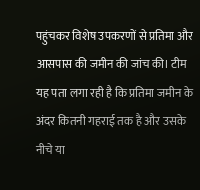पहुंचकर विशेष उपकरणों से प्रतिमा और आसपास की जमीन की जांच की। टीम यह पता लगा रही है कि प्रतिमा जमीन के अंदर कितनी गहराई तक है और उसके नीचे या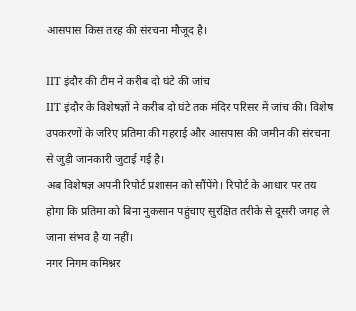आसपास किस तरह की संरचना मौजूद है।

IIT इंदौर की टीम ने करीब दो घंटे की जांच
IIT इंदौर के विशेषज्ञों ने करीब दो घंटे तक मंदिर परिसर में जांच की। विशेष उपकरणों के जरिए प्रतिमा की गहराई और आसपास की जमीन की संरचना से जुड़ी जानकारी जुटाई गई है।
अब विशेषज्ञ अपनी रिपोर्ट प्रशासन को सौंपेंगे। रिपोर्ट के आधार पर तय होगा कि प्रतिमा को बिना नुकसान पहुंचाए सुरक्षित तरीके से दूसरी जगह ले जाना संभव है या नहीं।
नगर निगम कमिश्नर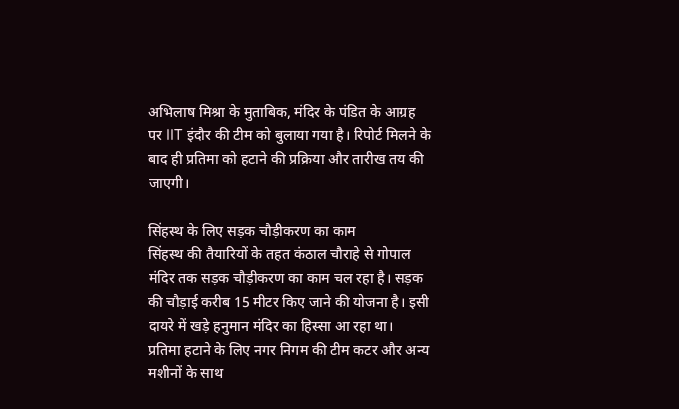अभिलाष मिश्रा के मुताबिक, मंदिर के पंडित के आग्रह पर IIT इंदौर की टीम को बुलाया गया है। रिपोर्ट मिलने के बाद ही प्रतिमा को हटाने की प्रक्रिया और तारीख तय की जाएगी।

सिंहस्थ के लिए सड़क चौड़ीकरण का काम
सिंहस्थ की तैयारियों के तहत कंठाल चौराहे से गोपाल मंदिर तक सड़क चौड़ीकरण का काम चल रहा है। सड़क की चौड़ाई करीब 15 मीटर किए जाने की योजना है। इसी दायरे में खड़े हनुमान मंदिर का हिस्सा आ रहा था।
प्रतिमा हटाने के लिए नगर निगम की टीम कटर और अन्य मशीनों के साथ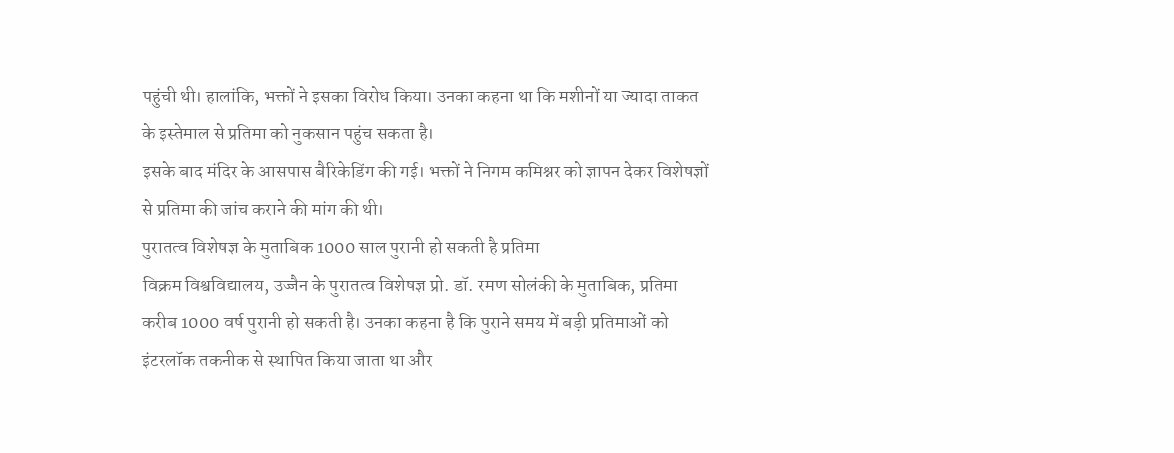पहुंची थी। हालांकि, भक्तों ने इसका विरोध किया। उनका कहना था कि मशीनों या ज्यादा ताकत के इस्तेमाल से प्रतिमा को नुकसान पहुंच सकता है।
इसके बाद मंदिर के आसपास बैरिकेडिंग की गई। भक्तों ने निगम कमिश्नर को ज्ञापन देकर विशेषज्ञों से प्रतिमा की जांच कराने की मांग की थी।
पुरातत्व विशेषज्ञ के मुताबिक 1000 साल पुरानी हो सकती है प्रतिमा
विक्रम विश्वविद्यालय, उज्जैन के पुरातत्व विशेषज्ञ प्रो. डॉ. रमण सोलंकी के मुताबिक, प्रतिमा करीब 1000 वर्ष पुरानी हो सकती है। उनका कहना है कि पुराने समय में बड़ी प्रतिमाओं को इंटरलॉक तकनीक से स्थापित किया जाता था और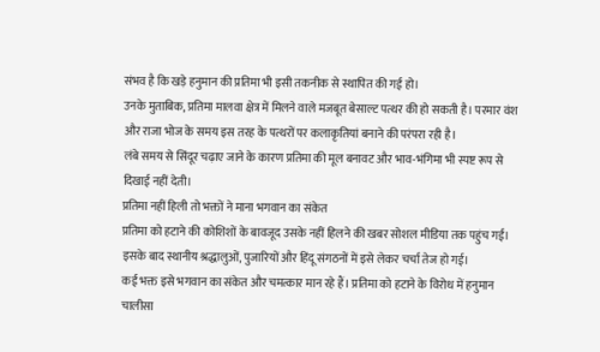संभव है कि खड़े हनुमान की प्रतिमा भी इसी तकनीक से स्थापित की गई हो।
उनके मुताबिक, प्रतिमा मालवा क्षेत्र में मिलने वाले मजबूत बेसाल्ट पत्थर की हो सकती है। परमार वंश और राजा भोज के समय इस तरह के पत्थरों पर कलाकृतियां बनाने की परंपरा रही है।
लंबे समय से सिंदूर चढ़ाए जाने के कारण प्रतिमा की मूल बनावट और भाव-भंगिमा भी स्पष्ट रूप से दिखाई नहीं देती।
प्रतिमा नहीं हिली तो भक्तों ने माना भगवान का संकेत
प्रतिमा को हटाने की कोशिशों के बावजूद उसके नहीं हिलने की खबर सोशल मीडिया तक पहुंच गई। इसके बाद स्थानीय श्रद्धालुओं, पुजारियों और हिंदू संगठनों में इसे लेकर चर्चा तेज हो गई।
कई भक्त इसे भगवान का संकेत और चमत्कार मान रहे हैं। प्रतिमा को हटाने के विरोध में हनुमान चालीसा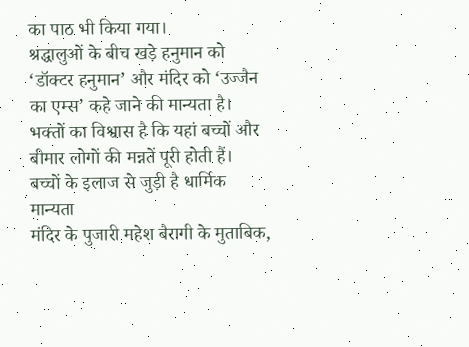का पाठ भी किया गया।
श्रद्धालुओं के बीच खड़े हनुमान को ‘डॉक्टर हनुमान’ और मंदिर को ‘उज्जैन का एम्स’ कहे जाने की मान्यता है। भक्तों का विश्वास है कि यहां बच्चों और बीमार लोगों की मन्नतें पूरी होती हैं।
बच्चों के इलाज से जुड़ी है धार्मिक मान्यता
मंदिर के पुजारी महेश बैरागी के मुताबिक,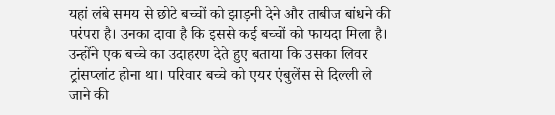यहां लंबे समय से छोटे बच्चों को झाड़नी देने और ताबीज बांधने की परंपरा है। उनका दावा है कि इससे कई बच्चों को फायदा मिला है।
उन्होंने एक बच्चे का उदाहरण देते हुए बताया कि उसका लिवर ट्रांसप्लांट होना था। परिवार बच्चे को एयर एंबुलेंस से दिल्ली ले जाने की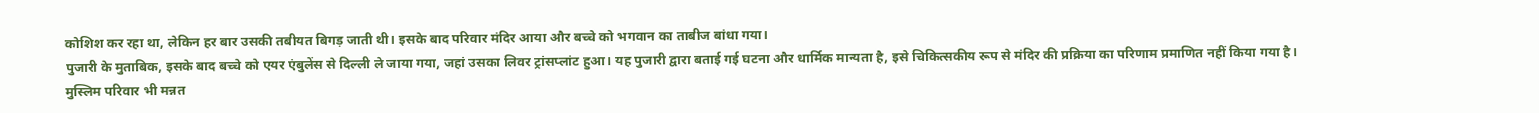कोशिश कर रहा था, लेकिन हर बार उसकी तबीयत बिगड़ जाती थी। इसके बाद परिवार मंदिर आया और बच्चे को भगवान का ताबीज बांधा गया।
पुजारी के मुताबिक, इसके बाद बच्चे को एयर एंबुलेंस से दिल्ली ले जाया गया, जहां उसका लिवर ट्रांसप्लांट हुआ। यह पुजारी द्वारा बताई गई घटना और धार्मिक मान्यता है, इसे चिकित्सकीय रूप से मंदिर की प्रक्रिया का परिणाम प्रमाणित नहीं किया गया है।
मुस्लिम परिवार भी मन्नत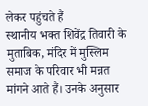लेकर पहुंचते हैं
स्थानीय भक्त शिवेंद्र तिवारी के मुताबिक, मंदिर में मुस्लिम समाज के परिवार भी मन्नत मांगने आते हैं। उनके अनुसार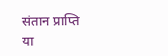संतान प्राप्ति या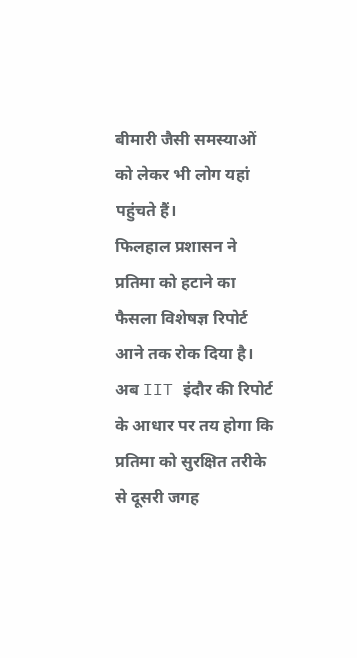बीमारी जैसी समस्याओं को लेकर भी लोग यहां पहुंचते हैं।
फिलहाल प्रशासन ने प्रतिमा को हटाने का फैसला विशेषज्ञ रिपोर्ट आने तक रोक दिया है। अब IIT इंदौर की रिपोर्ट के आधार पर तय होगा कि प्रतिमा को सुरक्षित तरीके से दूसरी जगह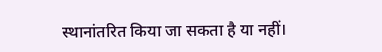स्थानांतरित किया जा सकता है या नहीं।